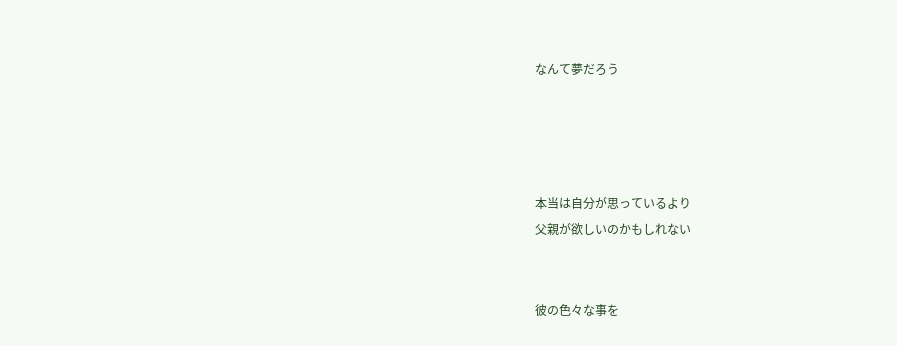なんて夢だろう




本当は自分が思っているより
父親が欲しいのかもしれない


彼の色々な事を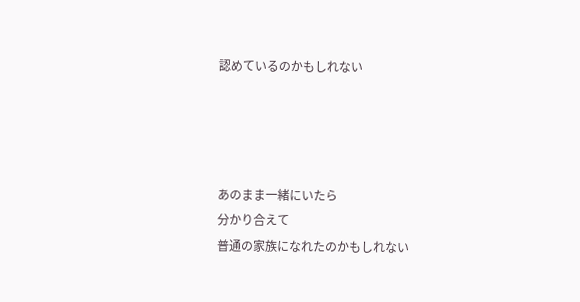認めているのかもしれない




あのまま一緒にいたら
分かり合えて
普通の家族になれたのかもしれない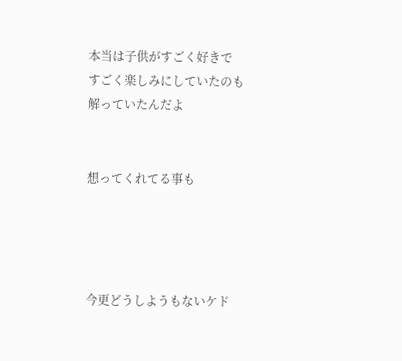本当は子供がすごく好きで
すごく楽しみにしていたのも
解っていたんだよ


想ってくれてる事も




今更どうしようもないケド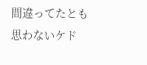間違ってたとも思わないケド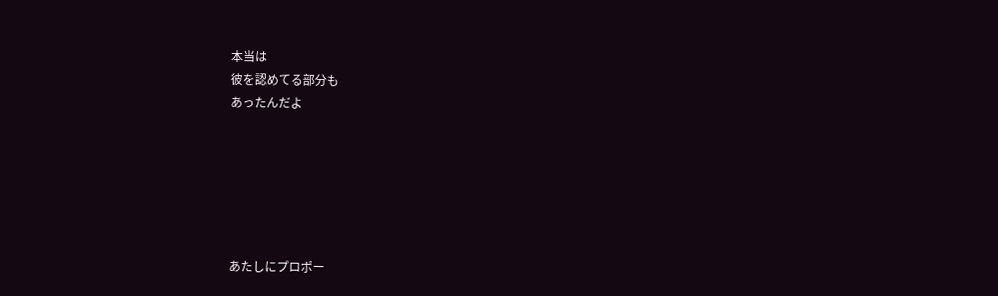本当は
彼を認めてる部分も
あったんだよ






あたしにプロポー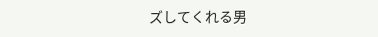ズしてくれる男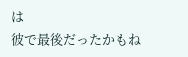は
彼で最後だったかもね